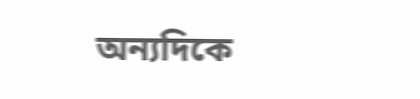অন্যদিকে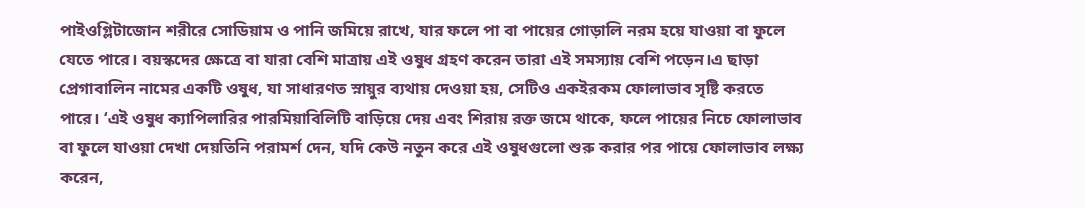পাইওগ্লিটাজোন শরীরে সোডিয়াম ও পানি জমিয়ে রাখে, যার ফলে পা বা পায়ের গোড়ালি নরম হয়ে যাওয়া বা ফুলে যেতে পারে। বয়স্কদের ক্ষেত্রে বা যারা বেশি মাত্রায় এই ওষুধ গ্রহণ করেন তারা এই সমস্যায় বেশি পড়েন।এ ছাড়া প্রেগাবালিন নামের একটি ওষুধ, যা সাধারণত স্নায়ুর ব্যথায় দেওয়া হয়, সেটিও একইরকম ফোলাভাব সৃষ্টি করতে পারে। ‘এই ওষুধ ক্যাপিলারির পারমিয়াবিলিটি বাড়িয়ে দেয় এবং শিরায় রক্ত জমে থাকে, ফলে পায়ের নিচে ফোলাভাব বা ফুলে যাওয়া দেখা দেয়তিনি পরামর্শ দেন, যদি কেউ নতুন করে এই ওষুধগুলো শুরু করার পর পায়ে ফোলাভাব লক্ষ্য করেন,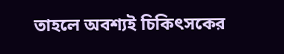তাহলে অবশ্যই চিকিৎসকের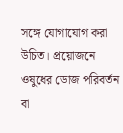সঙ্গে যোগাযোগ করা উচিত। প্রয়োজনে ওষুধের ডোজ পরিবর্তন বা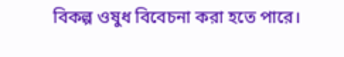বিকল্প ওষুধ বিবেচনা করা হতে পারে।